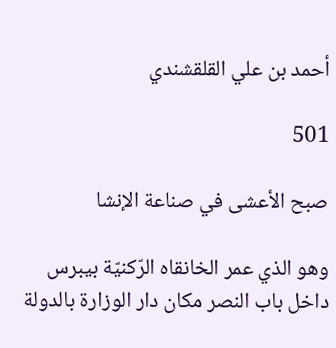أحمد بن علي القلقشندي

501

صبح الأعشى في صناعة الإنشا

وهو الذي عمر الخانقاه الرّكنيّة بيبرس داخل باب النصر مكان دار الوزارة بالدولة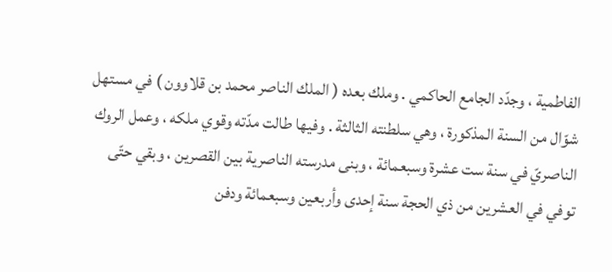الفاطمية ، وجدّد الجامع الحاكمي . وملك بعده ( الملك الناصر محمد بن قلاوون ) في مستهل شوّال من السنة المذكورة ، وهي سلطنته الثالثة . وفيها طالت مدّته وقوي ملكه ، وعمل الروك الناصريّ في سنة ست عشرة وسبعمائة ، وبنى مدرسته الناصرية بين القصرين ، وبقي حتّى توفي في العشرين من ذي الحجة سنة إحدى وأربعين وسبعمائة ودفن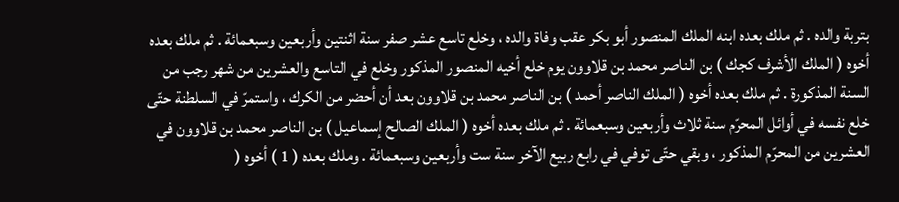بتربة والده . ثم ملك بعده ابنه الملك المنصور أبو بكر عقب وفاة والده ، وخلع تاسع عشر صفر سنة اثنتين وأربعين وسبعمائة . ثم ملك بعده أخوه ( الملك الأشرف كجك ) بن الناصر محمد بن قلاوون يوم خلع أخيه المنصور المذكور وخلع في التاسع والعشرين من شهر رجب من السنة المذكورة . ثم ملك بعده أخوه ( الملك الناصر أحمد ) بن الناصر محمد بن قلاوون بعد أن أحضر من الكرك ، واستمرّ في السلطنة حتّى خلع نفسه في أوائل المحرّم سنة ثلاث وأربعين وسبعمائة . ثم ملك بعده أخوه ( الملك الصالح إسماعيل ) بن الناصر محمد بن قلاوون في العشرين من المحرّم المذكور ، وبقي حتّى توفي في رابع ربيع الآخر سنة ست وأربعين وسبعمائة . وملك بعده ( 1 ) أخوه (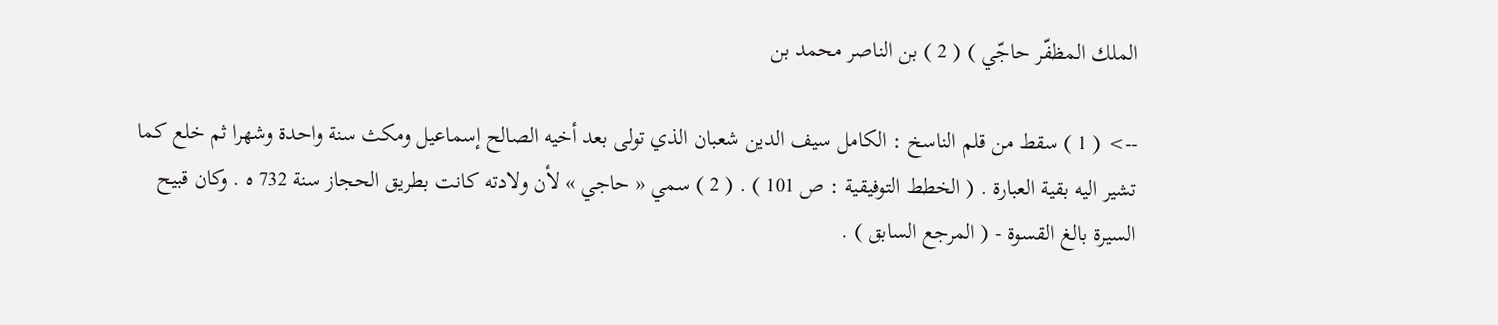الملك المظفّر حاجّي ) ( 2 ) بن الناصر محمد بن

--> ( 1 ) سقط من قلم الناسخ : الكامل سيف الدين شعبان الذي تولى بعد أخيه الصالح إسماعيل ومكث سنة واحدة وشهرا ثم خلع كما تشير اليه بقية العبارة . ( الخطط التوفيقية : ص 101 ) . ( 2 ) سمي « حاجي » لأن ولادته كانت بطريق الحجاز سنة 732 ه . وكان قبيح السيرة بالغ القسوة - ( المرجع السابق ) .